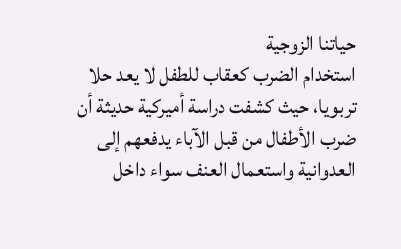حياتنا الزوجية
استخدام الضرب كعقاب للطفل لا يعد حلا تربويا، حيث كشفت دراسة أميركية حديثة أن ضرب الأطفال من قبل الآباء يدفعهم إلى العدوانية واستعمال العنف سواء داخل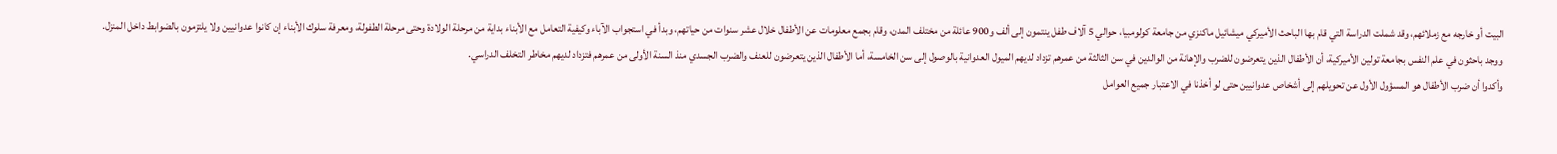البيت أو خارجه مع زملائهم، وقد شملت الدراسة التي قام بها الباحث الأميركي ميشائيل ماكنزي من جامعة كولومبيا، حوالي 5 آلاف طفل ينتمون إلى ألف و900 عائلة من مختلف المدن، وقام بجمع معلومات عن الأطفال خلال عشر سنوات من حياتهم، وبدأ في استجواب الآباء وكيفية التعامل مع الأبناء بداية من مرحلة الولادة وحتى مرحلة الطفولة، ومعرفة سلوك الأبناء إن كانوا عدوانيين ولا يلتزمون بالضوابط داخل المنزل.
ووجد باحثون في علم النفس بجامعة تولين الأميركية، أن الأطفال الذين يتعرضون للضرب والإهانة من الوالدين في سن الثالثة من عمرهم تزداد لديهم الميول العدوانية بالوصول إلى سن الخامسة، أما الأطفال الذين يتعرضون للعنف والضرب الجسدي منذ السنة الأولى من عمرهم فتزداد لديهم مخاطر التخلف الدراسي.
وأكدوا أن ضرب الأطفال هو المسؤول الأول عن تحويلهم إلى أشخاص عدوانيين حتى لو أخذنا في الاعتبار جميع العوامل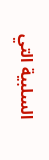السلبية التي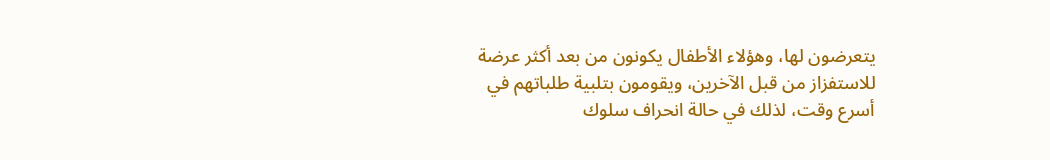يتعرضون لها، وهؤلاء الأطفال يكونون من بعد أكثر عرضة للاستفزاز من قبل الآخرين، ويقومون بتلبية طلباتهم في أسرع وقت، لذلك في حالة انحراف سلوك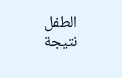الطفل نتيجة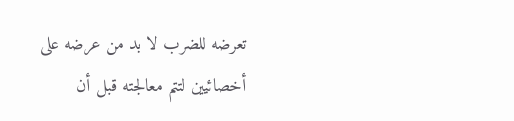تعرضه للضرب لا بد من عرضه على أخصائيين لتتم معالجته قبل أن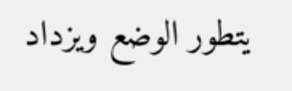يتطور الوضع ويزداد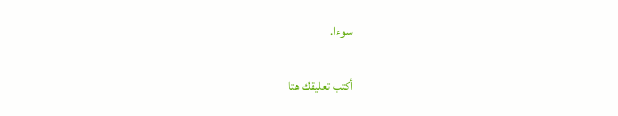سوءا.

أكتب تعليقك هتا